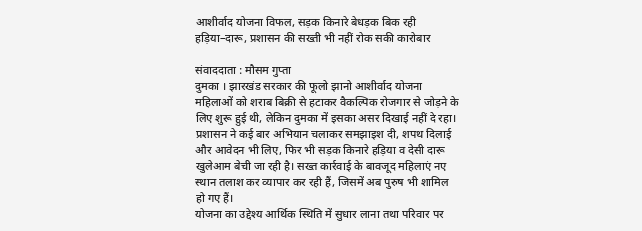आशीर्वाद योजना विफल, सड़क किनारे बेधड़क बिक रही हड़िया–दारू, प्रशासन की सख्ती भी नहीं रोक सकी कारोबार

संवाददाता : मौसम गुप्ता
दुमका । झारखंड सरकार की फूलो झानो आशीर्वाद योजना महिलाओं को शराब बिक्री से हटाकर वैकल्पिक रोजगार से जोड़ने के लिए शुरू हुई थी, लेकिन दुमका में इसका असर दिखाई नहीं दे रहा। प्रशासन ने कई बार अभियान चलाकर समझाइश दी, शपथ दिलाई और आवेदन भी लिए, फिर भी सड़क किनारे हड़िया व देसी दारू खुलेआम बेची जा रही है। सख्त कार्रवाई के बावजूद महिलाएं नए स्थान तलाश कर व्यापार कर रही हैं, जिसमें अब पुरुष भी शामिल हो गए हैं।
योजना का उद्देश्य आर्थिक स्थिति में सुधार लाना तथा परिवार पर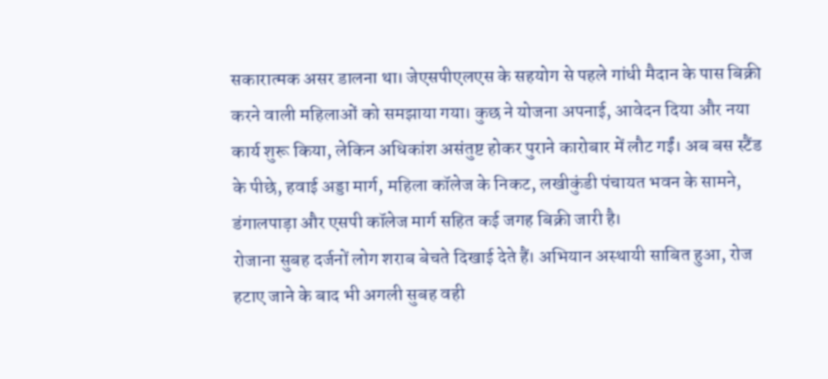सकारात्मक असर डालना था। जेएसपीएलएस के सहयोग से पहले गांधी मैदान के पास बिक्री करने वाली महिलाओं को समझाया गया। कुछ ने योजना अपनाई, आवेदन दिया और नया कार्य शुरू किया, लेकिन अधिकांश असंतुष्ट होकर पुराने कारोबार में लौट गईं। अब बस स्टैंड के पीछे, हवाई अड्डा मार्ग, महिला कॉलेज के निकट, लखीकुंडी पंचायत भवन के सामने, डंगालपाड़ा और एसपी कॉलेज मार्ग सहित कई जगह बिक्री जारी है।
रोजाना सुबह दर्जनों लोग शराब बेचते दिखाई देते हैं। अभियान अस्थायी साबित हुआ, रोज हटाए जाने के बाद भी अगली सुबह वही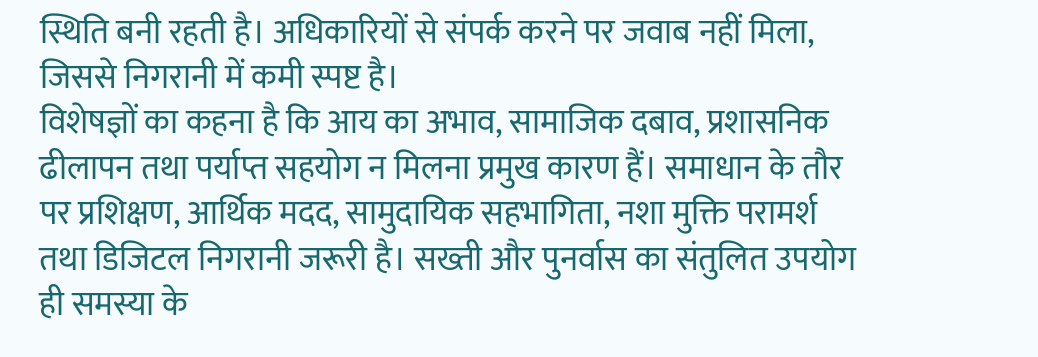स्थिति बनी रहती है। अधिकारियों से संपर्क करने पर जवाब नहीं मिला, जिससे निगरानी में कमी स्पष्ट है।
विशेषज्ञों का कहना है कि आय का अभाव, सामाजिक दबाव, प्रशासनिक ढीलापन तथा पर्याप्त सहयोग न मिलना प्रमुख कारण हैं। समाधान के तौर पर प्रशिक्षण, आर्थिक मदद, सामुदायिक सहभागिता, नशा मुक्ति परामर्श तथा डिजिटल निगरानी जरूरी है। सख्ती और पुनर्वास का संतुलित उपयोग ही समस्या के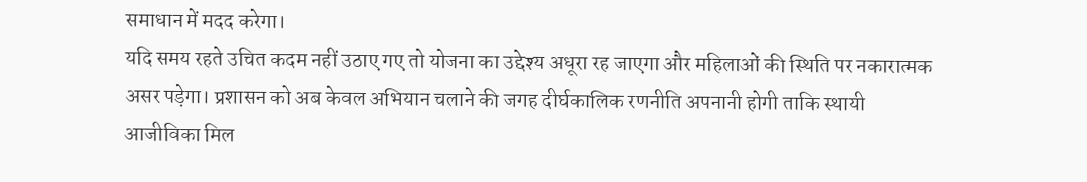समाधान में मदद करेगा।
यदि समय रहते उचित कदम नहीं उठाए गए तो योजना का उद्देश्य अधूरा रह जाएगा और महिलाओं की स्थिति पर नकारात्मक असर पड़ेगा। प्रशासन को अब केवल अभियान चलाने की जगह दीर्घकालिक रणनीति अपनानी होगी ताकि स्थायी आजीविका मिल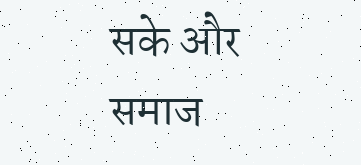सके और समाज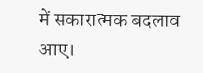में सकारात्मक बदलाव आए।